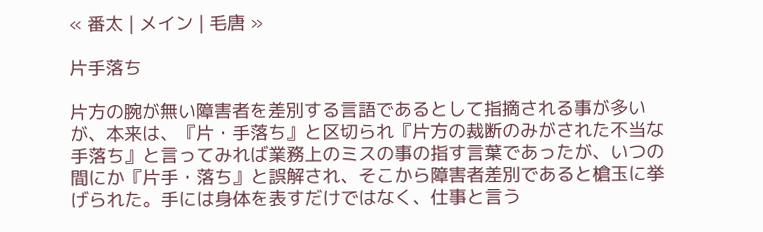« 番太 | メイン | 毛唐 »

片手落ち

片方の腕が無い障害者を差別する言語であるとして指摘される事が多いが、本来は、『片・手落ち』と区切られ『片方の裁断のみがされた不当な手落ち』と言ってみれば業務上のミスの事の指す言葉であったが、いつの間にか『片手・落ち』と誤解され、そこから障害者差別であると槍玉に挙げられた。手には身体を表すだけではなく、仕事と言う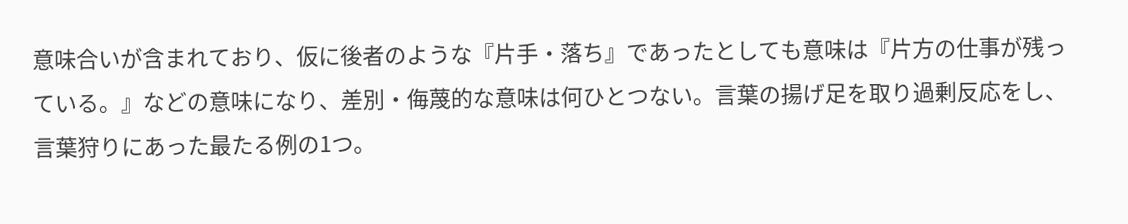意味合いが含まれており、仮に後者のような『片手・落ち』であったとしても意味は『片方の仕事が残っている。』などの意味になり、差別・侮蔑的な意味は何ひとつない。言葉の揚げ足を取り過剰反応をし、言葉狩りにあった最たる例の1つ。